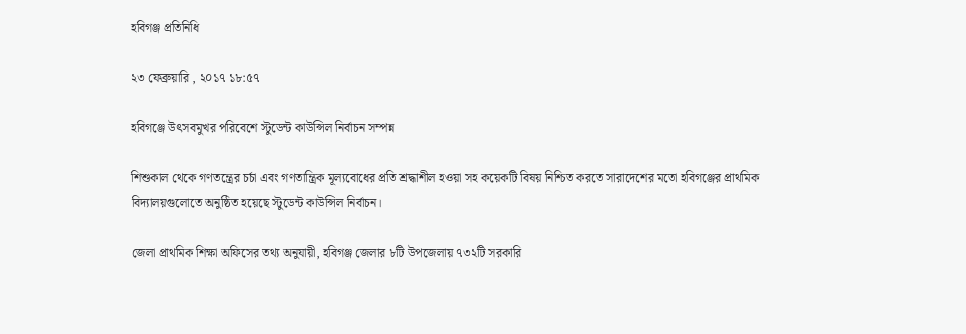হবিগঞ্জ প্রতিনিধি

২৩ ফেব্রুয়ারি , ২০১৭ ১৮:৫৭

হবিগঞ্জে উৎসবমুখর পরিবেশে স্টুডেন্ট কাউন্সিল নির্বাচন সম্পন্ন

শিশুকাল থেকে গণতন্ত্রের চর্চা এবং গণতান্ত্রিক মূল্যবোধের প্রতি শ্রদ্ধাশীল হওয়া সহ কয়েকটি বিষয় নিশ্চিত করতে সারাদেশের মতো হবিগঞ্জের প্রাথমিক বিদ্যালয়গুলোতে অনুষ্ঠিত হয়েছে স্টুডেন্ট কাউন্সিল নির্বাচন।

জেলা প্রাথমিক শিক্ষা অফিসের তথ্য অনুযায়ী, হবিগঞ্জ জেলার ৮টি উপজেলায় ৭৩২টি সরকারি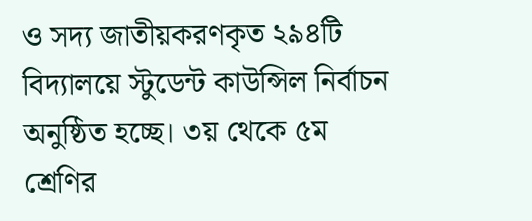ও সদ্য জাতীয়করণকৃত ২৯৪টি বিদ্যালয়ে স্টুডেন্ট কাউন্সিল নির্বাচন অনুষ্ঠিত হচ্ছে। ৩য় থেকে ৫ম শ্রেণির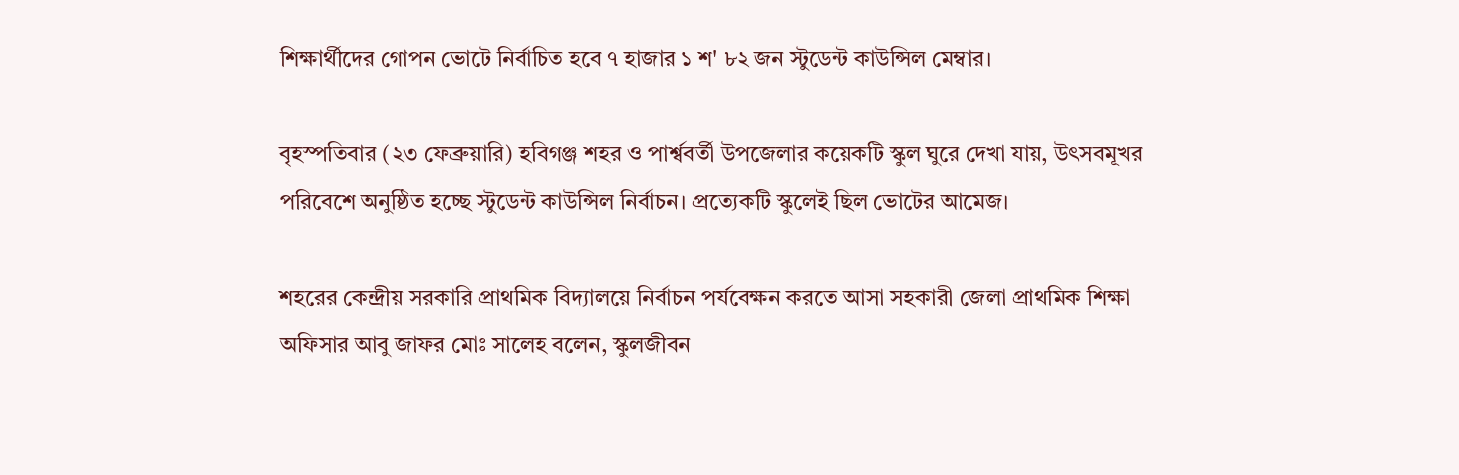শিক্ষার্থীদের গোপন ভোটে নির্বাচিত হবে ৭ হাজার ১ শ' ৮২ জন স্টুডেন্ট কাউন্সিল মেম্বার।

বৃহস্পতিবার (২৩ ফেব্রুয়ারি) হবিগঞ্জ শহর ও পার্শ্ববর্তী উপজেলার কয়েকটি স্কুল ঘুরে দেখা যায়, উৎসবমূখর পরিবেশে অনুষ্ঠিত হচ্ছে স্টুডেন্ট কাউন্সিল নির্বাচন। প্রত্যেকটি স্কুলেই ছিল ভোটের আমেজ।

শহরের কেন্দ্রীয় সরকারি প্রাথমিক বিদ্যালয়ে নির্বাচন পর্যবেক্ষন করতে আসা সহকারী জেলা প্রাথমিক শিক্ষা অফিসার আবু জাফর মোঃ সালেহ বলেন, স্কুলজীবন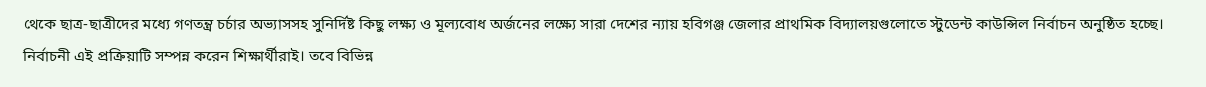থেকে ছাত্র-ছাত্রীদের মধ্যে গণতন্ত্র চর্চার অভ্যাসসহ সুনির্দিষ্ট কিছু লক্ষ্য ও মূল্যবোধ অর্জনের লক্ষ্যে সারা দেশের ন্যায় হবিগঞ্জ জেলার প্রাথমিক বিদ্যালয়গুলোতে স্টুডেন্ট কাউন্সিল নির্বাচন অনুষ্ঠিত হচ্ছে। নির্বাচনী এই প্রক্রিয়াটি সম্পন্ন করেন শিক্ষার্থীরাই। তবে বিভিন্ন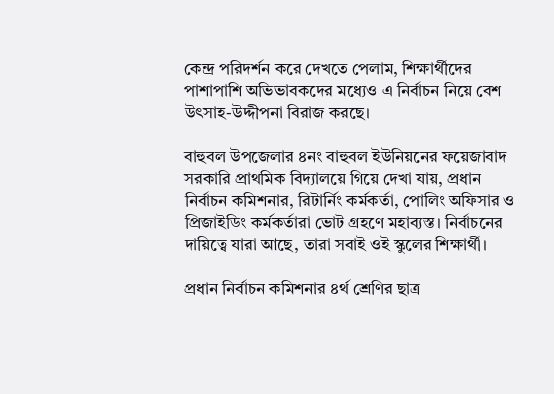কেন্দ্র পরিদর্শন করে দেখতে পেলাম, শিক্ষার্থীদের পাশাপাশি অভিভাবকদের মধ্যেও এ নির্বাচন নিয়ে বেশ উৎসাহ-উদ্দীপনা বিরাজ করছে।

বাহুবল উপজেলার ৪নং বাহুবল ইউনিয়নের ফয়েজাবাদ সরকারি প্রাথমিক বিদ্যালয়ে গিয়ে দেখা যায়, প্রধান নির্বাচন কমিশনার, রিটার্নিং কর্মকর্তা, পোলিং অফিসার ও প্রিজাইডিং কর্মকর্তারা ভোট গ্রহণে মহাব্যস্ত। নির্বাচনের দায়িত্বে যারা আছে, তারা সবাই ওই স্কুলের শিক্ষার্থী।

প্রধান নির্বাচন কমিশনার ৪র্থ শ্রেণির ছাত্র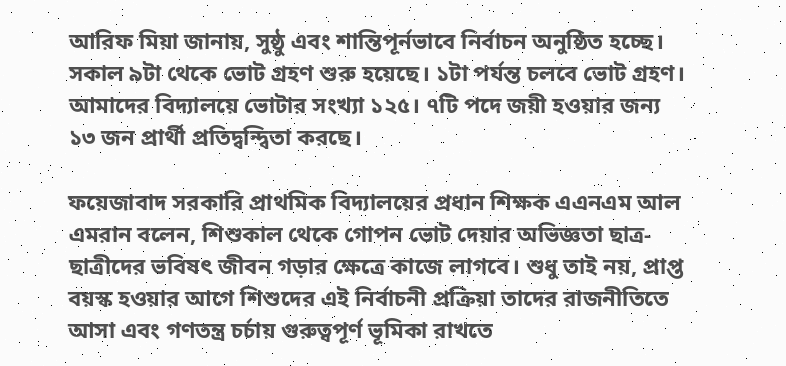আরিফ মিয়া জানায়, সুষ্ঠু এবং শান্তিপূর্নভাবে নির্বাচন অনুষ্ঠিত হচ্ছে। সকাল ৯টা থেকে ভোট গ্রহণ শুরু হয়েছে। ১টা পর্যন্ত চলবে ভোট গ্রহণ। আমাদের বিদ্যালয়ে ভোটার সংখ্যা ১২৫। ৭টি পদে জয়ী হওয়ার জন্য ১৩ জন প্রার্থী প্রতিদ্বন্দ্বিতা করছে।

ফয়েজাবাদ সরকারি প্রাথমিক বিদ্যালয়ের প্রধান শিক্ষক এএনএম আল এমরান বলেন, শিশুকাল থেকে গোপন ভোট দেয়ার অভিজ্ঞতা ছাত্র-ছাত্রীদের ভবিষৎ জীবন গড়ার ক্ষেত্রে কাজে লাগবে। শুধু তাই নয়, প্রাপ্ত বয়স্ক হওয়ার আগে শিশুদের এই নির্বাচনী প্রক্রিয়া তাদের রাজনীতিতে আসা এবং গণতন্ত্র চর্চায় গুরুত্বপূর্ণ ভূমিকা রাখতে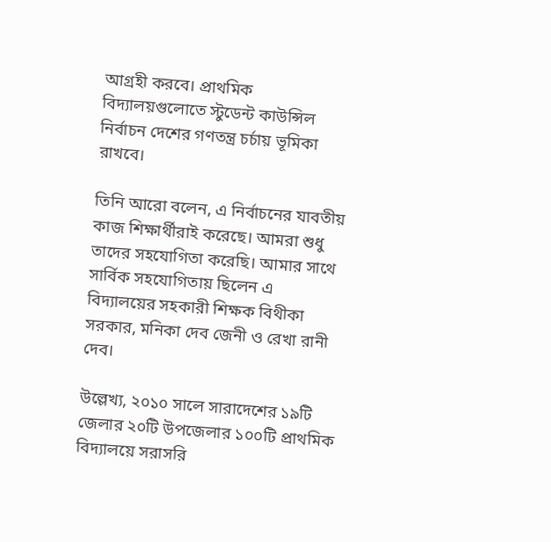আগ্রহী করবে। প্রাথমিক বিদ্যালয়গুলোতে স্টুডেন্ট কাউন্সিল নির্বাচন দেশের গণতন্ত্র চর্চায় ভূমিকা রাখবে।

তিনি আরো বলেন, এ নির্বাচনের যাবতীয় কাজ শিক্ষার্থীরাই করেছে। আমরা শুধু তাদের সহযোগিতা করেছি। আমার সাথে সার্বিক সহযোগিতায় ছিলেন এ বিদ্যালয়ের সহকারী শিক্ষক বিথীকা সরকার, মনিকা দেব জেনী ও রেখা রানী দেব।

উল্লেখ্য, ২০১০ সালে সারাদেশের ১৯টি জেলার ২০টি উপজেলার ১০০টি প্রাথমিক বিদ্যালয়ে সরাসরি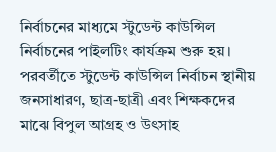নির্বাচনের মাধ্যমে স্টুডেন্ট কাউন্সিল নির্বাচনের পাইলটিং কার্যক্রম শুরু হয়। পরবর্তীতে স্টুডেন্ট কাউন্সিল নির্বাচন স্থানীয় জনসাধারণ, ছাত্র-ছাত্রী এবং শিক্ষকদের মাঝে বিপুল আগ্রহ ও উৎসাহ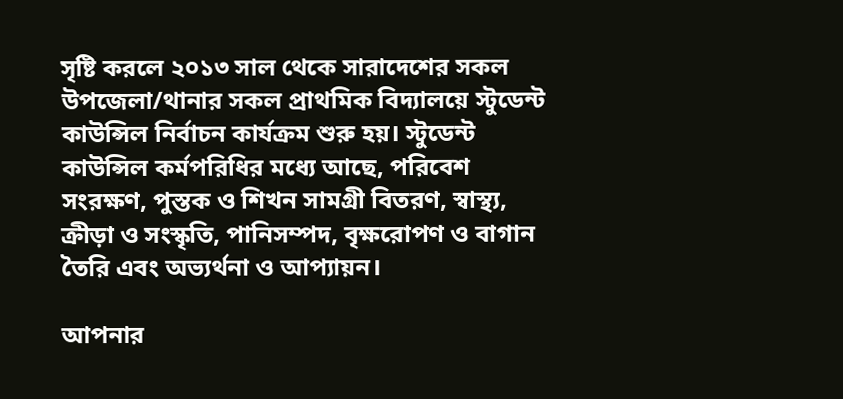সৃষ্টি করলে ২০১৩ সাল থেকে সারাদেশের সকল উপজেলা/থানার সকল প্রাথমিক বিদ্যালয়ে স্টুডেন্ট কাউন্সিল নির্বাচন কার্যক্রম শুরু হয়। স্টুডেন্ট কাউন্সিল কর্মপরিধির মধ্যে আছে, পরিবেশ সংরক্ষণ, পুস্তক ও শিখন সামগ্রী বিতরণ, স্বাস্থ্য, ক্রীড়া ও সংস্কৃতি, পানিসম্পদ, বৃক্ষরোপণ ও বাগান তৈরি এবং অভ্যর্থনা ও আপ্যায়ন।

আপনার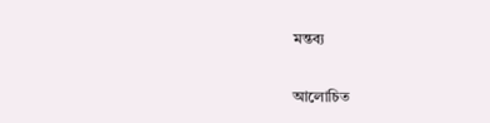মন্তব্য

আলোচিত